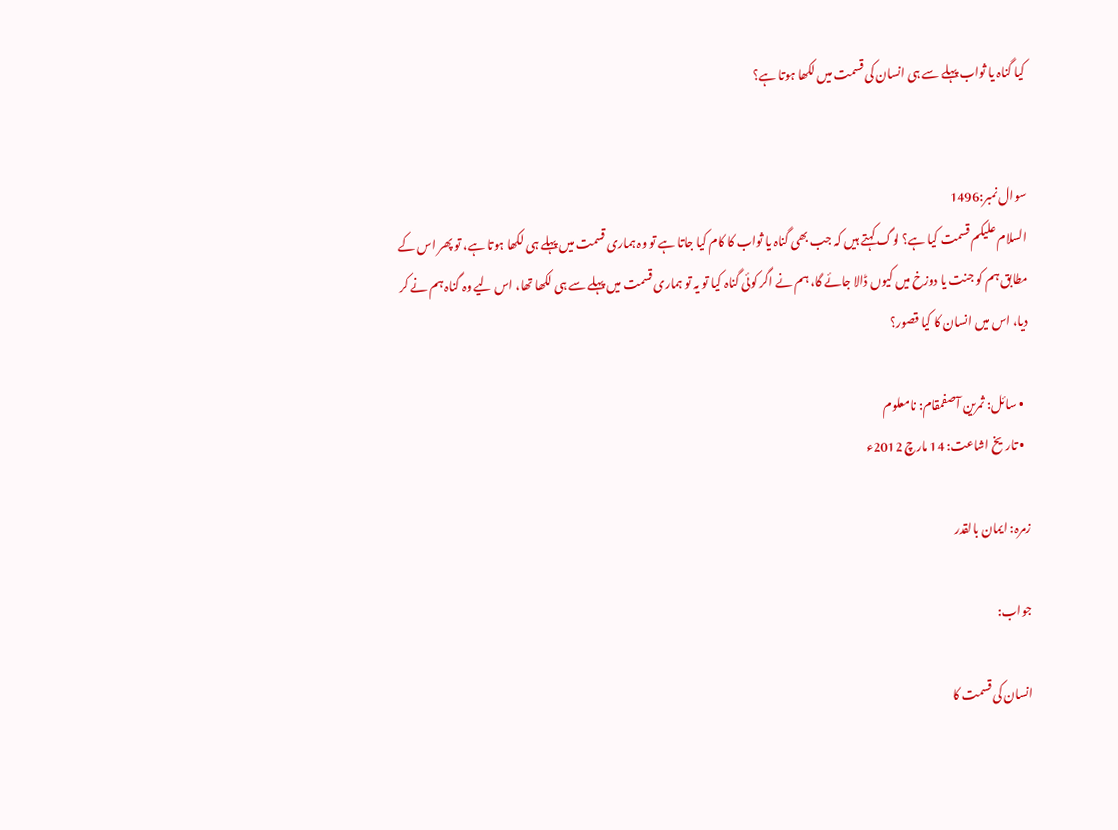کیا گناہ یا ثواب پہلے سے ہی انسان کی قسمت میں‌ لکھا ہوتا ہے؟


سوال نمبر:1496
السلام علیکم قسمت کیا ہے؟ لوگ کہتے ہیں کہ جب بھی گناہ یا ثواب کا کام کیا جاتا ہے تو وہ ہماری قسمت میں پہلے ہی لکھا ہوتا ہے، تو پھر اس کے مطابق ہم کو جنت یا دوزخ میں کیوں ڈالا جائے گا، ہم نے اگر کوئی گناہ کیا تو یہ تو ہماری قسمت میں‌ پہلے سے ہی لکھا تھا، اس لیے وہ گناہ ہم نے کر دیا، اس میں انسان کا کیا قصور؟

  • سائل: ثمرین آصفمقام: نامعلوم
  • تاریخ اشاعت: 14 مارچ 2012ء

زمرہ: ایمان بالقدر

جواب:

انسان کی قسمت کا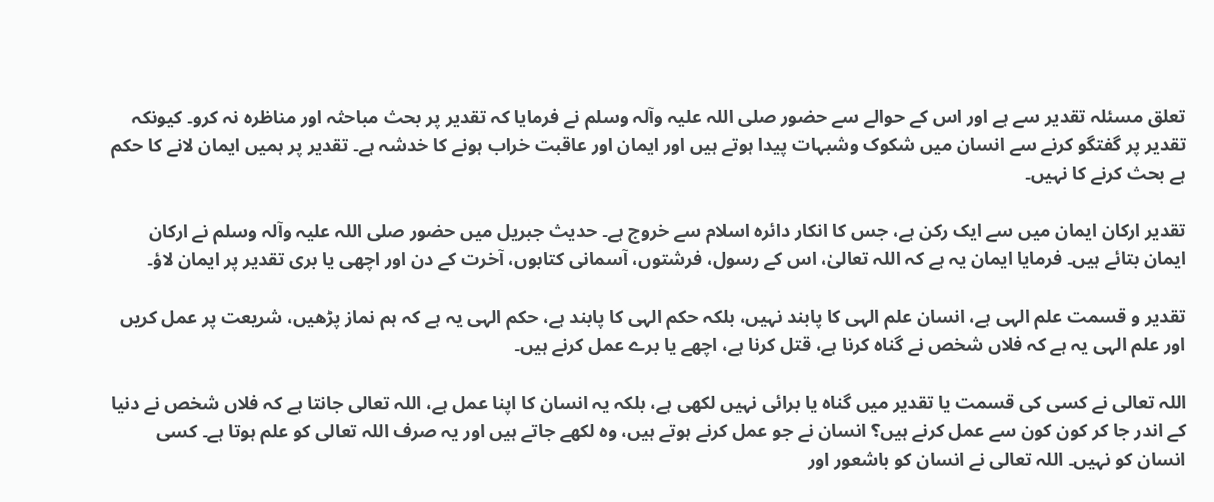تعلق مسئلہ تقدیر سے ہے اور اس کے حوالے سے حضور صلی اللہ علیہ وآلہ وسلم نے فرمایا کہ تقدیر پر بحث مباحثہ اور مناظرہ نہ کرو۔ کیونکہ تقدیر پر گفتگو کرنے سے انسان میں شکوک وشبہات پیدا ہوتے ہیں اور ایمان اور عاقبت خراب ہونے کا خدشہ ہے۔ تقدیر پر ہمیں ایمان لانے کا حکم ہے بحث کرنے کا نہیں۔

تقدیر ارکان ایمان میں سے ایک رکن ہے، جس کا انکار دائرہ اسلام سے خروج ہے۔ حدیث جبریل میں حضور صلی اللہ علیہ وآلہ وسلم نے ارکان ایمان بتائے ہیں۔ فرمایا ایمان یہ ہے کہ اللہ تعالیٰ، اس کے رسول، فرشتوں، آسمانی کتابوں، آخرت کے دن اور اچھی یا بری تقدیر پر ایمان لاؤ۔

تقدیر و قسمت علم الہی ہے، انسان علم الہی کا پابند نہیں، بلکہ حکم الہی کا پابند ہے، حکم الہی یہ ہے کہ ہم نماز پڑھیں، شریعت پر عمل کریں اور علم الہی یہ ہے کہ فلاں شخص نے گناہ کرنا ہے، قتل کرنا ہے، اچھے یا برے عمل کرنے ہیں۔

اللہ تعالی نے کسی کی قسمت یا تقدیر میں گناہ یا برائی نہیں لکھی ہے، بلکہ یہ انسان کا اپنا عمل ہے، اللہ تعالی جانتا ہے کہ فلاں شخص نے دنیا کے اندر جا کر کون کون سے عمل کرنے ہیں؟ انسان نے جو عمل کرنے ہوتے ہیں، وہ لکھے جاتے ہیں اور یہ صرف اللہ تعالی کو علم ہوتا ہے۔ کسی انسان کو نہیں۔ اللہ تعالی نے انسان کو باشعور اور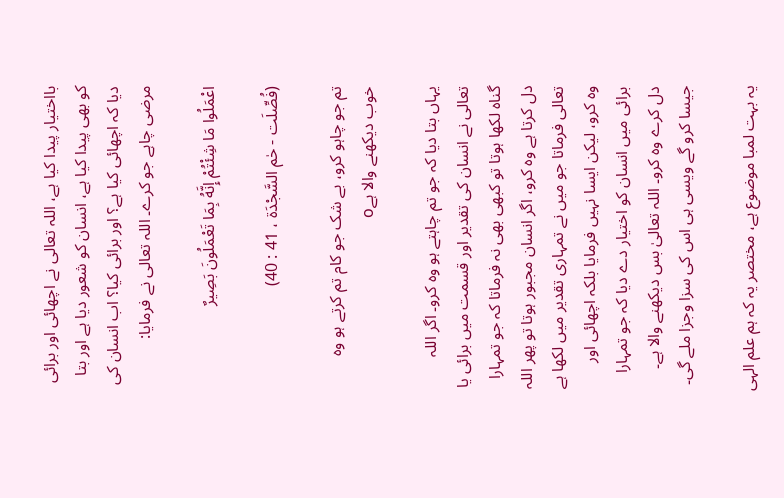بااختیار پیدا کیا ہے، اللہ تعالی نے اچھائی اور برائی کو بھی پیدا کیا ہے، انسان کو شعور دیا ہے اور بتا دیا کہ اچھائی کیا ہے؟ اور برائی کیا؟ اب انسان کی مرضی چاہے جو کرے۔ اللہ تعالی نے فرمایا:

اعْمَلُوا مَا شِئْتُمْ إِنَّهُ بِمَا تَعْمَلُونَ بَصِيرٌ

(فُصِّلَت - حٰم السَّجْدَة ، 41 : 40)

تم جو چاہو کرو، بے شک جو کام تم کرتے ہو وہ خوب دیکھنے والا ہےo

یہاں بتا دیا کہ جو تم چاہتے ہو وہ کرو۔ اگر اللہ تعالی نے انسان کی تقدیر اور قسمت میں برائی یا گناہ لکھا ہوتا تو کبھی بھی نہ فرماتا کہ جو تمہارا دل کرتا ہے وہ کرو، اگر انسان مجبور ہوتا تو پھر اللہ تعالی فرماتا جو میں نے تمہاری تقدیر میں لکھا ہے وہ کرو، لیکن ایسا نہیں فرمایا بلکہ اچھائی اور برائی میں انسان کو اختیار دے دیا کہ جو تمہارا دل کرے وہ کرو۔ اللہ تعالیٰ بس دیکھنے والا ہے۔ جیسا کرو گے ویسی ہی اس کی سزا وجزا ملے گی۔

یہ بہت لمبا موضوع ہے، مختصر یہ کہ ہم علم الہی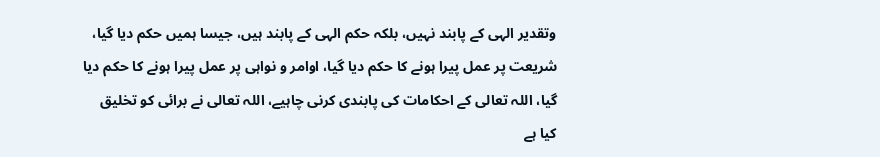وتقدیر الہی کے پابند نہیں، بلکہ حکم الہی کے پابند ہیں، جیسا ہمیں حکم دیا گیا، شریعت پر عمل پیرا ہونے کا حکم دیا گیا، اوامر و نواہی پر عمل پیرا ہونے کا حکم دیا گیا، اللہ تعالی کے احکامات کی پابندی کرنی چاہیے، اللہ تعالی نے برائی کو تخلیق کیا ہے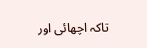تاکہ اچھائی اور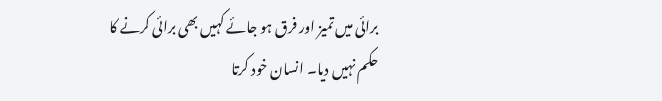برائی میں تمیز اور فرق ہو جائے کہیں بھی برائی کرنے کا حکم نہیں دیا۔ انسان خود کرتا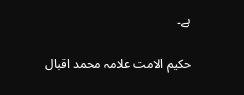ہے۔

حکیم الامت علامہ محمد اقبال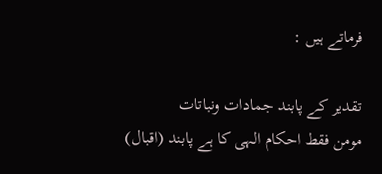فرماتے ہیں :

تقدیر کے پابند جمادات ونباتات
مومن فقط احکام الہی کا ہے پابند (اقبال)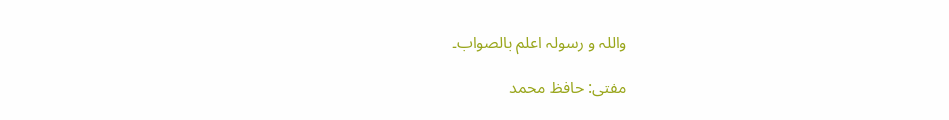واللہ و رسولہ اعلم بالصواب۔

مفتی: حافظ محمد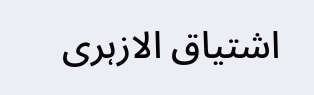اشتیاق الازہری